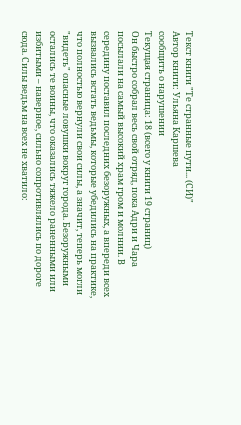Текст книги "Те странные пути... (СИ)"
Автор книги: Ульяна Каршева
сообщить о нарушении
Текущая страница: 18 (всего у книги 19 страниц)
Он быстро собрал весь свой отряд, пока Адри и Чара посылали на самый высокий храм гром и молнии. В середину поставил последних безоружных, а впереди всех вызвались встать ведьмы, которые убедились на практике, что полностью вернули свои силы, а значит, теперь могли "видеть" опасные ловушки вокруг города. Безоружными остались те воины, что оказались тяжело раненными или избитыми – наверное, сильно сопротивлялись по дороге сюда. Силы ведьм на всех не хватило: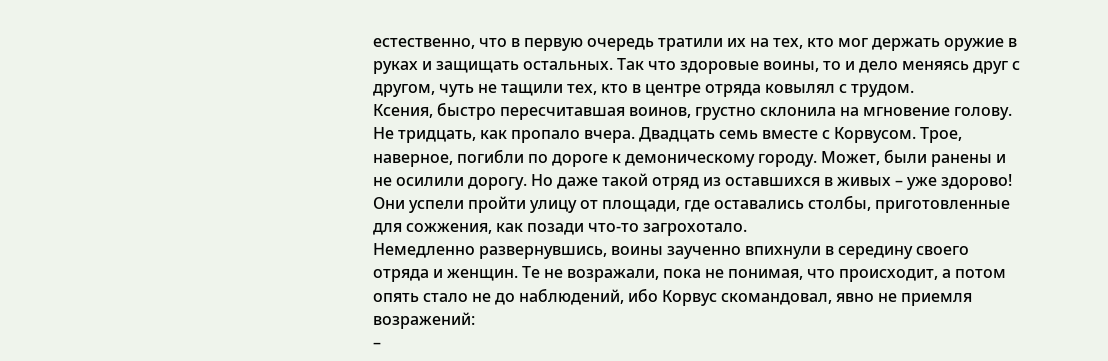естественно, что в первую очередь тратили их на тех, кто мог держать оружие в руках и защищать остальных. Так что здоровые воины, то и дело меняясь друг с другом, чуть не тащили тех, кто в центре отряда ковылял с трудом.
Ксения, быстро пересчитавшая воинов, грустно склонила на мгновение голову. Не тридцать, как пропало вчера. Двадцать семь вместе с Корвусом. Трое, наверное, погибли по дороге к демоническому городу. Может, были ранены и не осилили дорогу. Но даже такой отряд из оставшихся в живых – уже здорово!
Они успели пройти улицу от площади, где оставались столбы, приготовленные для сожжения, как позади что-то загрохотало.
Немедленно развернувшись, воины заученно впихнули в середину своего отряда и женщин. Те не возражали, пока не понимая, что происходит, а потом опять стало не до наблюдений, ибо Корвус скомандовал, явно не приемля возражений:
–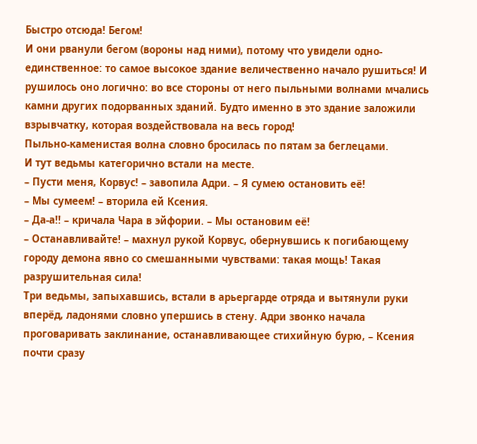Быстро отсюда! Бегом!
И они рванули бегом (вороны над ними), потому что увидели одно-единственное: то самое высокое здание величественно начало рушиться! И рушилось оно логично: во все стороны от него пыльными волнами мчались камни других подорванных зданий. Будто именно в это здание заложили взрывчатку, которая воздействовала на весь город!
Пыльно-каменистая волна словно бросилась по пятам за беглецами.
И тут ведьмы категорично встали на месте.
– Пусти меня, Корвус! – завопила Адри. – Я сумею остановить её!
– Мы сумеем! – вторила ей Ксения.
– Да-а!! – кричала Чара в эйфории. – Мы остановим её!
– Останавливайте! – махнул рукой Корвус, обернувшись к погибающему городу демона явно со смешанными чувствами: такая мощь! Такая разрушительная сила!
Три ведьмы, запыхавшись, встали в арьергарде отряда и вытянули руки вперёд, ладонями словно упершись в стену. Адри звонко начала проговаривать заклинание, останавливающее стихийную бурю, – Ксения почти сразу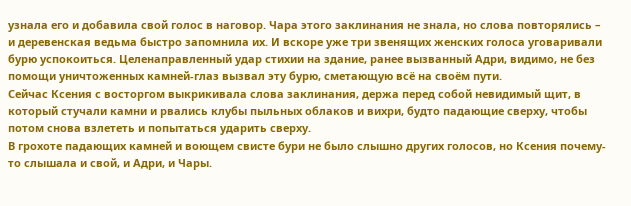узнала его и добавила свой голос в наговор. Чара этого заклинания не знала, но слова повторялись – и деревенская ведьма быстро запомнила их. И вскоре уже три звенящих женских голоса уговаривали бурю успокоиться. Целенаправленный удар стихии на здание, ранее вызванный Адри, видимо, не без помощи уничтоженных камней-глаз вызвал эту бурю, сметающую всё на своём пути.
Сейчас Ксения с восторгом выкрикивала слова заклинания, держа перед собой невидимый щит, в который стучали камни и рвались клубы пыльных облаков и вихри, будто падающие сверху, чтобы потом снова взлететь и попытаться ударить сверху.
В грохоте падающих камней и воющем свисте бури не было слышно других голосов, но Ксения почему-то слышала и свой, и Адри, и Чары.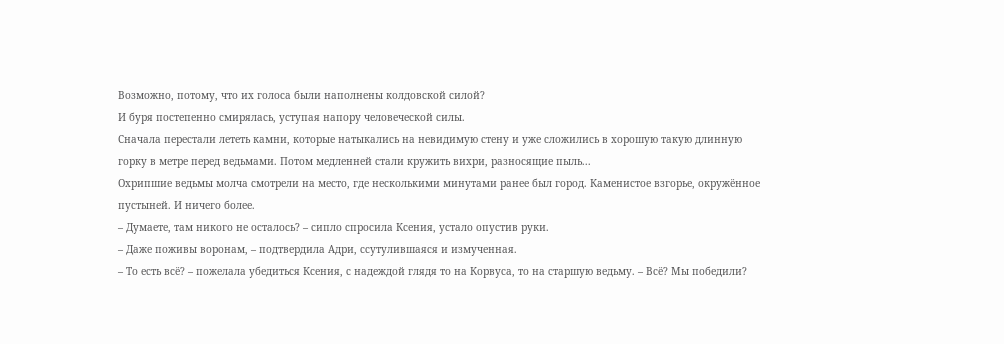Возможно, потому, что их голоса были наполнены колдовской силой?
И буря постепенно смирялась, уступая напору человеческой силы.
Сначала перестали лететь камни, которые натыкались на невидимую стену и уже сложились в хорошую такую длинную горку в метре перед ведьмами. Потом медленней стали кружить вихри, разносящие пыль...
Охрипшие ведьмы молча смотрели на место, где несколькими минутами ранее был город. Каменистое взгорье, окружённое пустыней. И ничего более.
– Думаете, там никого не осталось? – сипло спросила Ксения, устало опустив руки.
– Даже поживы воронам, – подтвердила Адри, ссутулившаяся и измученная.
– То есть всё? – пожелала убедиться Ксения, с надеждой глядя то на Корвуса, то на старшую ведьму. – Всё? Мы победили?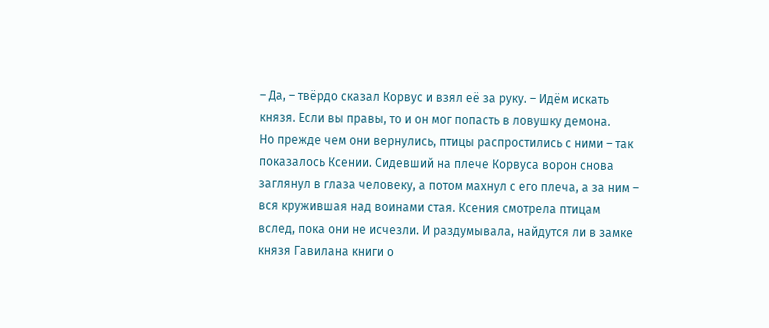– Да, – твёрдо сказал Корвус и взял её за руку. – Идём искать князя. Если вы правы, то и он мог попасть в ловушку демона.
Но прежде чем они вернулись, птицы распростились с ними – так показалось Ксении. Сидевший на плече Корвуса ворон снова заглянул в глаза человеку, а потом махнул с его плеча, а за ним – вся кружившая над воинами стая. Ксения смотрела птицам вслед, пока они не исчезли. И раздумывала, найдутся ли в замке князя Гавилана книги о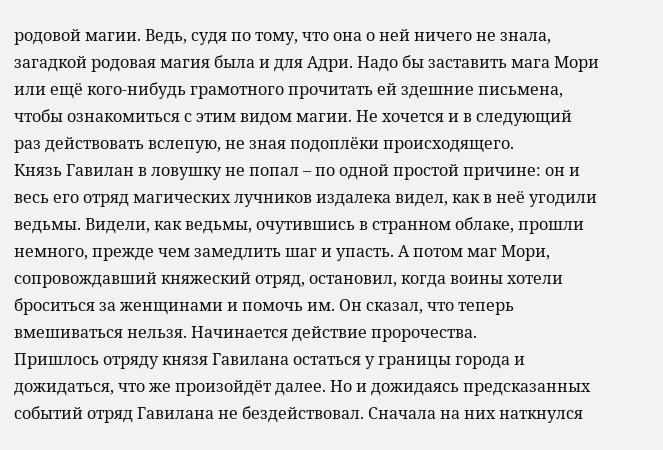родовой магии. Ведь, судя по тому, что она о ней ничего не знала, загадкой родовая магия была и для Адри. Надо бы заставить мага Мори или ещё кого-нибудь грамотного прочитать ей здешние письмена, чтобы ознакомиться с этим видом магии. Не хочется и в следующий раз действовать вслепую, не зная подоплёки происходящего.
Князь Гавилан в ловушку не попал – по одной простой причине: он и весь его отряд магических лучников издалека видел, как в неё угодили ведьмы. Видели, как ведьмы, очутившись в странном облаке, прошли немного, прежде чем замедлить шаг и упасть. А потом маг Мори, сопровождавший княжеский отряд, остановил, когда воины хотели броситься за женщинами и помочь им. Он сказал, что теперь вмешиваться нельзя. Начинается действие пророчества.
Пришлось отряду князя Гавилана остаться у границы города и дожидаться, что же произойдёт далее. Но и дожидаясь предсказанных событий отряд Гавилана не бездействовал. Сначала на них наткнулся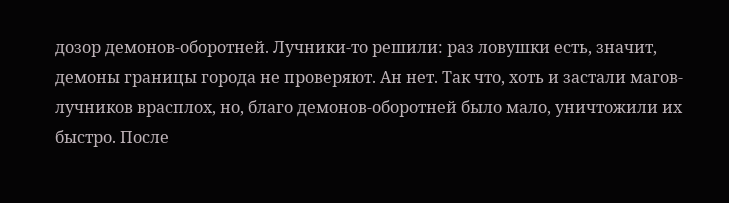дозор демонов-оборотней. Лучники-то решили: раз ловушки есть, значит, демоны границы города не проверяют. Ан нет. Так что, хоть и застали магов-лучников врасплох, но, благо демонов-оборотней было мало, уничтожили их быстро. После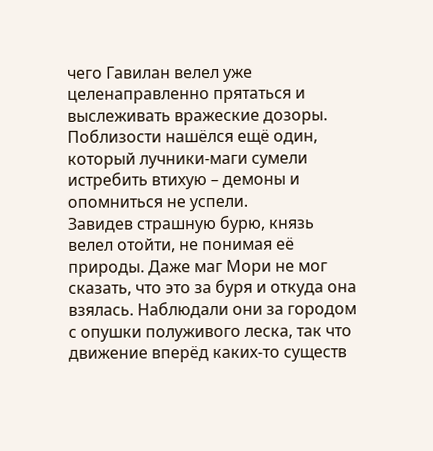чего Гавилан велел уже целенаправленно прятаться и выслеживать вражеские дозоры. Поблизости нашёлся ещё один, который лучники-маги сумели истребить втихую – демоны и опомниться не успели.
Завидев страшную бурю, князь велел отойти, не понимая её природы. Даже маг Мори не мог сказать, что это за буря и откуда она взялась. Наблюдали они за городом с опушки полуживого леска, так что движение вперёд каких-то существ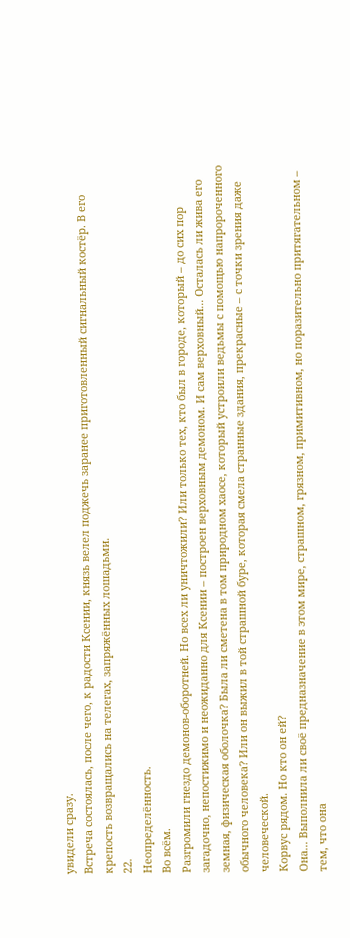увидели сразу.
Встреча состоялась, после чего, к радости Ксении, князь велел поджечь заранее приготовленный сигнальный костёр. В его крепость возвращались на телегах, запряжённых лошадьми.
22.
Неопределённость.
Во всём.
Разгромили гнездо демонов-оборотней. Но всех ли уничтожили? Или только тех, кто был в городе, который – до сих пор загадочно, непостижимо и неожиданно для Ксении – построен верховным демоном. И сам верховный... Осталась ли жива его земная, физическая оболочка? Была ли сметена в том природном хаосе, который устроили ведьмы с помощью напророченного обычного человека? Или он выжил в той страшной буре, которая смела странные здания, прекрасные – с точки зрения даже человеческой.
Корвус рядом. Но кто он ей?
Она... Выполнила ли своё предназначение в этом мире, страшном, грязном, примитивном, но поразительно притягательном – тем, что она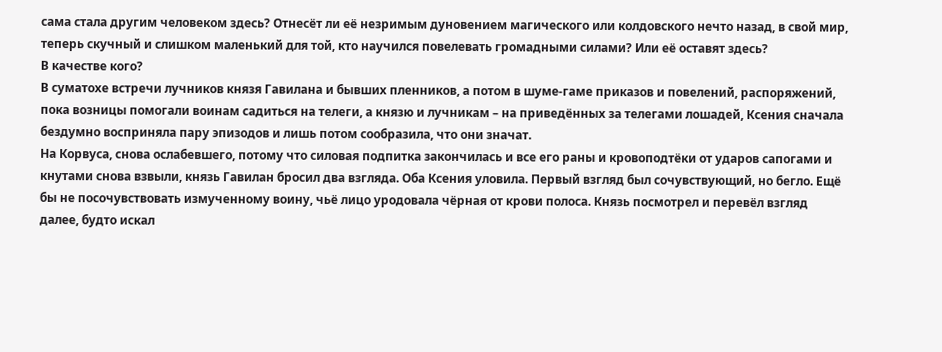сама стала другим человеком здесь? Отнесёт ли её незримым дуновением магического или колдовского нечто назад, в свой мир, теперь скучный и слишком маленький для той, кто научился повелевать громадными силами? Или её оставят здесь?
В качестве кого?
В суматохе встречи лучников князя Гавилана и бывших пленников, а потом в шуме-гаме приказов и повелений, распоряжений, пока возницы помогали воинам садиться на телеги, а князю и лучникам – на приведённых за телегами лошадей, Ксения сначала бездумно восприняла пару эпизодов и лишь потом сообразила, что они значат.
На Корвуса, снова ослабевшего, потому что силовая подпитка закончилась и все его раны и кровоподтёки от ударов сапогами и кнутами снова взвыли, князь Гавилан бросил два взгляда. Оба Ксения уловила. Первый взгляд был сочувствующий, но бегло. Ещё бы не посочувствовать измученному воину, чьё лицо уродовала чёрная от крови полоса. Князь посмотрел и перевёл взгляд далее, будто искал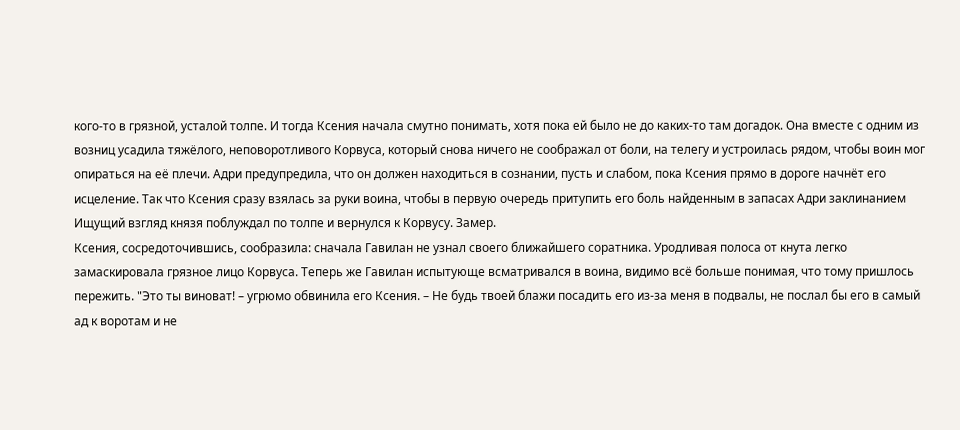кого-то в грязной, усталой толпе. И тогда Ксения начала смутно понимать, хотя пока ей было не до каких-то там догадок. Она вместе с одним из возниц усадила тяжёлого, неповоротливого Корвуса, который снова ничего не соображал от боли, на телегу и устроилась рядом, чтобы воин мог опираться на её плечи. Адри предупредила, что он должен находиться в сознании, пусть и слабом, пока Ксения прямо в дороге начнёт его исцеление. Так что Ксения сразу взялась за руки воина, чтобы в первую очередь притупить его боль найденным в запасах Адри заклинанием
Ищущий взгляд князя поблуждал по толпе и вернулся к Корвусу. Замер.
Ксения, сосредоточившись, сообразила: сначала Гавилан не узнал своего ближайшего соратника. Уродливая полоса от кнута легко замаскировала грязное лицо Корвуса. Теперь же Гавилан испытующе всматривался в воина, видимо всё больше понимая, что тому пришлось пережить. "Это ты виноват! – угрюмо обвинила его Ксения. – Не будь твоей блажи посадить его из-за меня в подвалы, не послал бы его в самый ад к воротам и не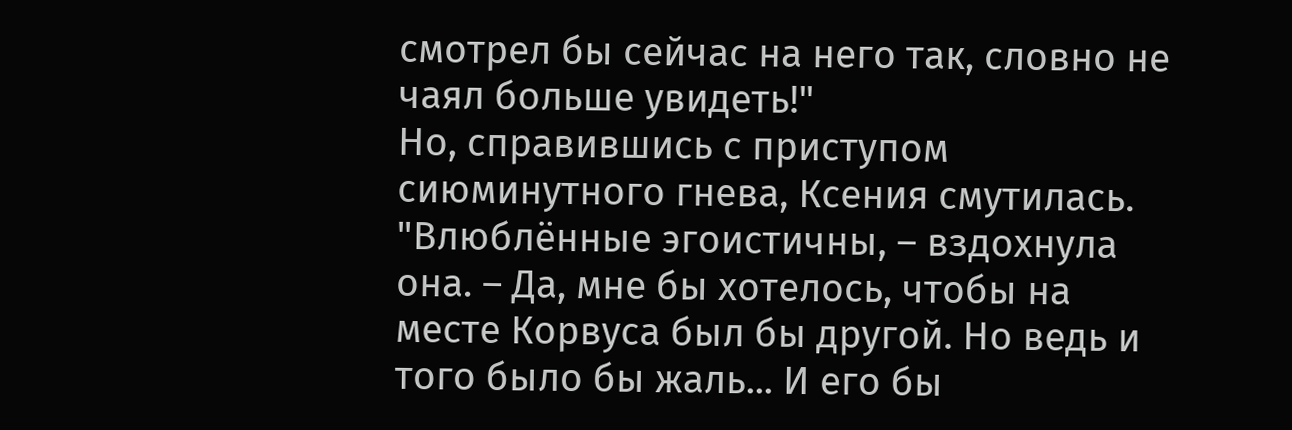смотрел бы сейчас на него так, словно не чаял больше увидеть!"
Но, справившись с приступом сиюминутного гнева, Ксения смутилась. "Влюблённые эгоистичны, – вздохнула она. – Да, мне бы хотелось, чтобы на месте Корвуса был бы другой. Но ведь и того было бы жаль... И его бы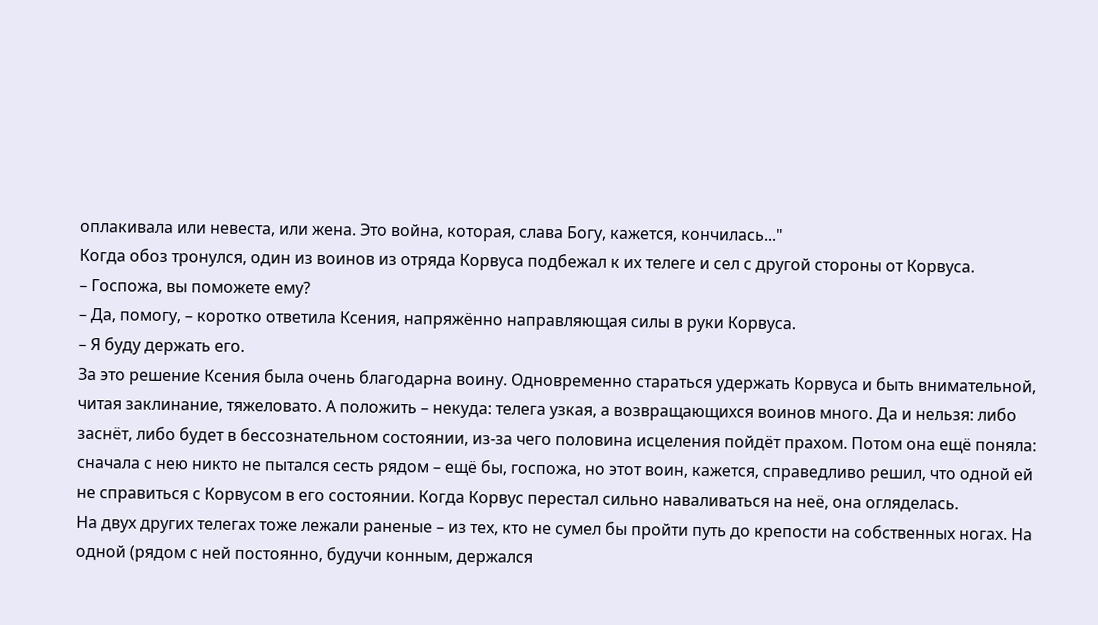оплакивала или невеста, или жена. Это война, которая, слава Богу, кажется, кончилась..."
Когда обоз тронулся, один из воинов из отряда Корвуса подбежал к их телеге и сел с другой стороны от Корвуса.
– Госпожа, вы поможете ему?
– Да, помогу, – коротко ответила Ксения, напряжённо направляющая силы в руки Корвуса.
– Я буду держать его.
За это решение Ксения была очень благодарна воину. Одновременно стараться удержать Корвуса и быть внимательной, читая заклинание, тяжеловато. А положить – некуда: телега узкая, а возвращающихся воинов много. Да и нельзя: либо заснёт, либо будет в бессознательном состоянии, из-за чего половина исцеления пойдёт прахом. Потом она ещё поняла: сначала с нею никто не пытался сесть рядом – ещё бы, госпожа, но этот воин, кажется, справедливо решил, что одной ей не справиться с Корвусом в его состоянии. Когда Корвус перестал сильно наваливаться на неё, она огляделась.
На двух других телегах тоже лежали раненые – из тех, кто не сумел бы пройти путь до крепости на собственных ногах. На одной (рядом с ней постоянно, будучи конным, держался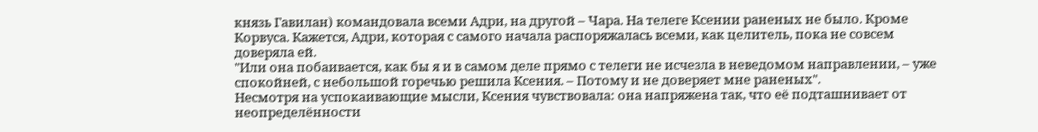князь Гавилан) командовала всеми Адри, на другой – Чара. На телеге Ксении раненых не было. Кроме Корвуса. Кажется, Адри, которая с самого начала распоряжалась всеми, как целитель, пока не совсем доверяла ей.
"Или она побаивается, как бы я и в самом деле прямо с телеги не исчезла в неведомом направлении, – уже спокойней, с небольшой горечью решила Ксения. – Потому и не доверяет мне раненых".
Несмотря на успокаивающие мысли, Ксения чувствовала: она напряжена так, что её подташнивает от неопределённости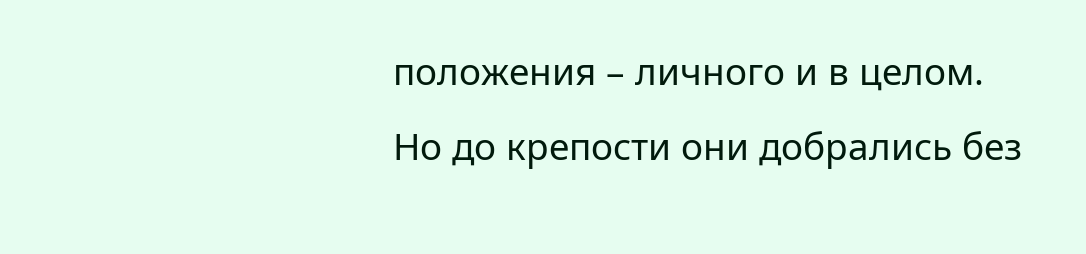положения – личного и в целом.
Но до крепости они добрались без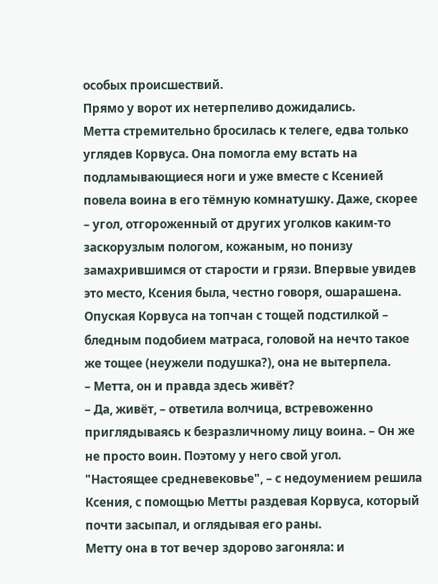особых происшествий.
Прямо у ворот их нетерпеливо дожидались.
Метта стремительно бросилась к телеге, едва только углядев Корвуса. Она помогла ему встать на подламывающиеся ноги и уже вместе с Ксенией повела воина в его тёмную комнатушку. Даже, скорее – угол, отгороженный от других уголков каким-то заскорузлым пологом, кожаным, но понизу замахрившимся от старости и грязи. Впервые увидев это место, Ксения была, честно говоря, ошарашена. Опуская Корвуса на топчан с тощей подстилкой – бледным подобием матраса, головой на нечто такое же тощее (неужели подушка?), она не вытерпела.
– Метта, он и правда здесь живёт?
– Да, живёт, – ответила волчица, встревоженно приглядываясь к безразличному лицу воина. – Он же не просто воин. Поэтому у него свой угол.
"Настоящее средневековье", – с недоумением решила Ксения, с помощью Метты раздевая Корвуса, который почти засыпал, и оглядывая его раны.
Метту она в тот вечер здорово загоняла: и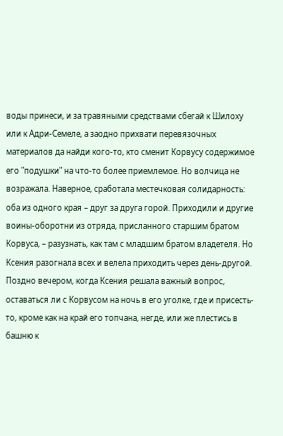воды принеси, и за травяными средствами сбегай к Шилоху или к Адри-Семеле, а заодно прихвати перевязочных материалов да найди кого-то, кто сменит Корвусу содержимое его "подушки" на что-то более приемлемое. Но волчица не возражала. Наверное, сработала местечковая солидарность: оба из одного края – друг за друга горой. Приходили и другие воины-оборотни из отряда, присланного старшим братом Корвуса, – разузнать, как там с младшим братом владетеля. Но Ксения разогнала всех и велела приходить через день-другой.
Поздно вечером, когда Ксения решала важный вопрос, оставаться ли с Корвусом на ночь в его уголке, где и присесть-то, кроме как на край его топчана, негде, или же плестись в башню к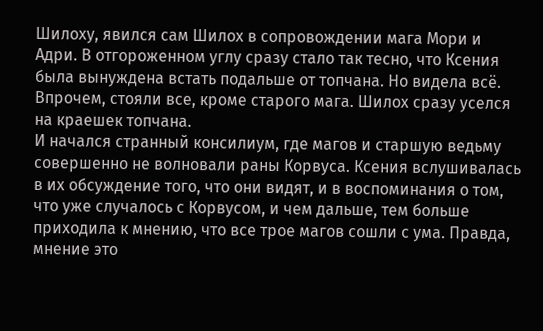Шилоху, явился сам Шилох в сопровождении мага Мори и Адри. В отгороженном углу сразу стало так тесно, что Ксения была вынуждена встать подальше от топчана. Но видела всё. Впрочем, стояли все, кроме старого мага. Шилох сразу уселся на краешек топчана.
И начался странный консилиум, где магов и старшую ведьму совершенно не волновали раны Корвуса. Ксения вслушивалась в их обсуждение того, что они видят, и в воспоминания о том, что уже случалось с Корвусом, и чем дальше, тем больше приходила к мнению, что все трое магов сошли с ума. Правда, мнение это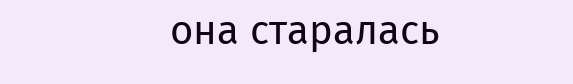она старалась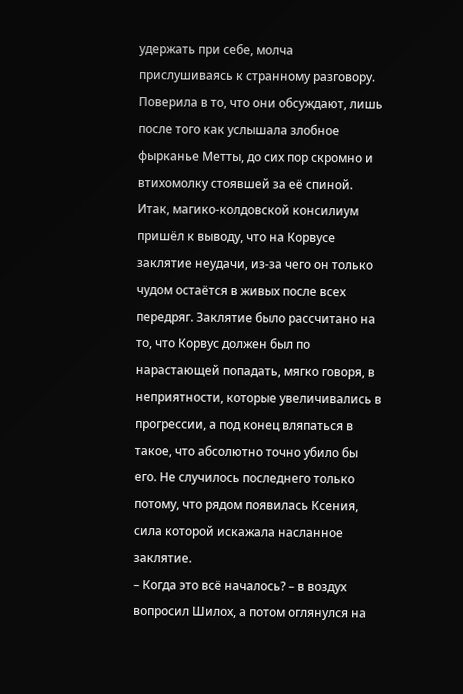удержать при себе, молча прислушиваясь к странному разговору. Поверила в то, что они обсуждают, лишь после того как услышала злобное фырканье Метты, до сих пор скромно и втихомолку стоявшей за её спиной.
Итак, магико-колдовской консилиум пришёл к выводу, что на Корвусе заклятие неудачи, из-за чего он только чудом остаётся в живых после всех передряг. Заклятие было рассчитано на то, что Корвус должен был по нарастающей попадать, мягко говоря, в неприятности, которые увеличивались в прогрессии, а под конец вляпаться в такое, что абсолютно точно убило бы его. Не случилось последнего только потому, что рядом появилась Ксения, сила которой искажала насланное заклятие.
– Когда это всё началось? – в воздух вопросил Шилох, а потом оглянулся на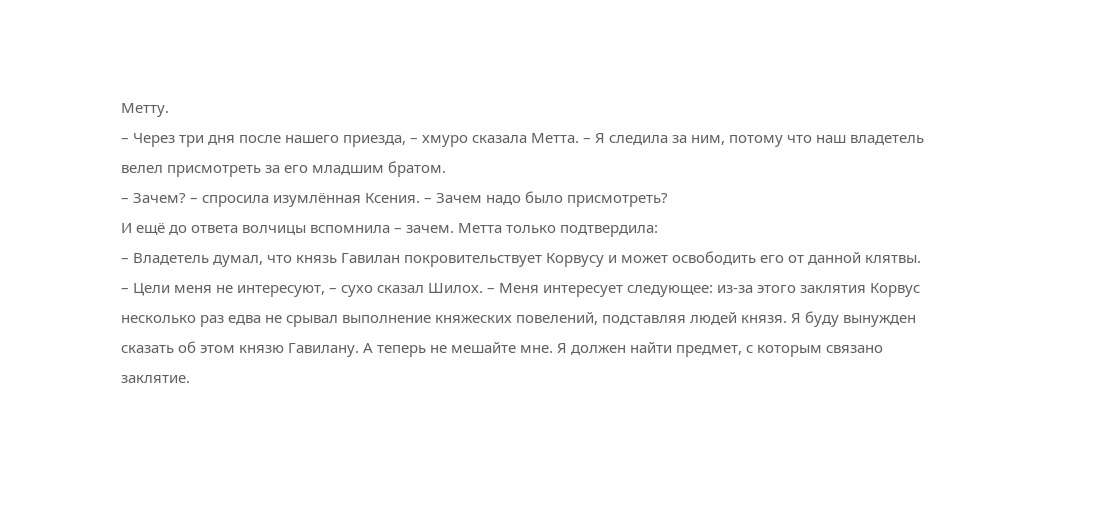Метту.
– Через три дня после нашего приезда, – хмуро сказала Метта. – Я следила за ним, потому что наш владетель велел присмотреть за его младшим братом.
– Зачем? – спросила изумлённая Ксения. – Зачем надо было присмотреть?
И ещё до ответа волчицы вспомнила – зачем. Метта только подтвердила:
– Владетель думал, что князь Гавилан покровительствует Корвусу и может освободить его от данной клятвы.
– Цели меня не интересуют, – сухо сказал Шилох. – Меня интересует следующее: из-за этого заклятия Корвус несколько раз едва не срывал выполнение княжеских повелений, подставляя людей князя. Я буду вынужден сказать об этом князю Гавилану. А теперь не мешайте мне. Я должен найти предмет, с которым связано заклятие.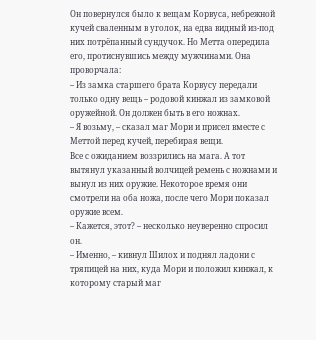Он повернулся было к вещам Корвуса, небрежной кучей сваленным в уголок, на едва видный из-под них потрёпанный сундучок. Но Метта опередила его, протиснувшись между мужчинами. Она проворчала:
– Из замка старшего брата Корвусу передали только одну вещь – родовой кинжал из замковой оружейной. Он должен быть в его ножнах.
– Я возьму, – сказал маг Мори и присел вместе с Меттой перед кучей, перебирая вещи.
Все с ожиданием воззрились на мага. А тот вытянул указанный волчицей ремень с ножнами и вынул из них оружие. Некоторое время они смотрели на оба ножа, после чего Мори показал оружие всем.
– Кажется, этот? – несколько неуверенно спросил он.
– Именно, – кивнул Шилох и поднял ладони с тряпицей на них, куда Мори и положил кинжал, к которому старый маг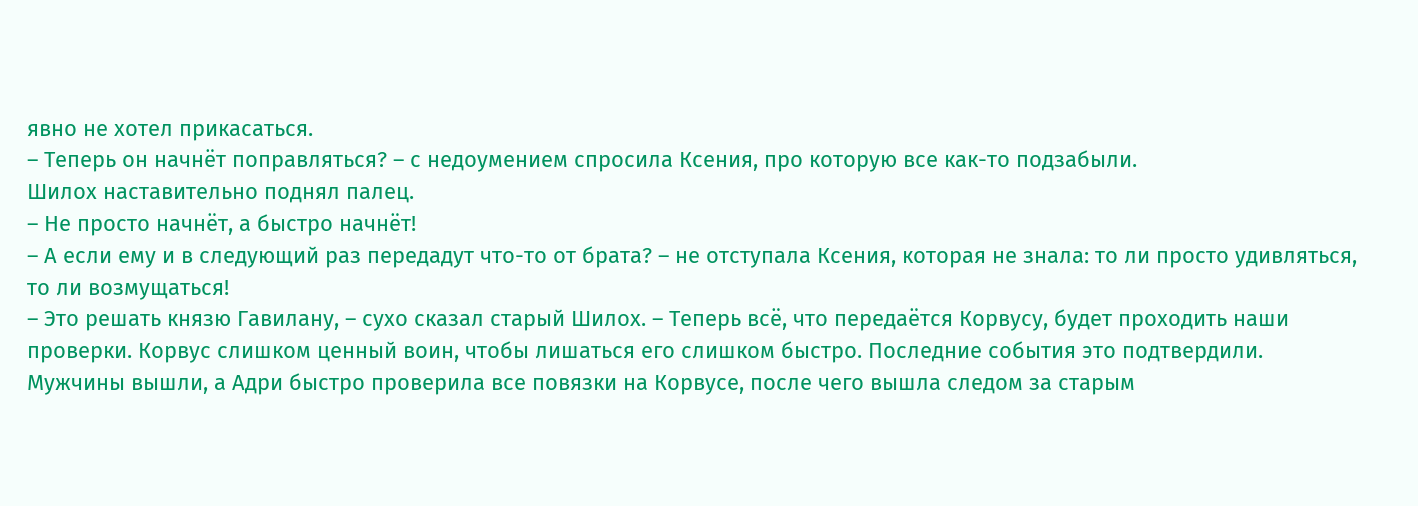явно не хотел прикасаться.
– Теперь он начнёт поправляться? – с недоумением спросила Ксения, про которую все как-то подзабыли.
Шилох наставительно поднял палец.
– Не просто начнёт, а быстро начнёт!
– А если ему и в следующий раз передадут что-то от брата? – не отступала Ксения, которая не знала: то ли просто удивляться, то ли возмущаться!
– Это решать князю Гавилану, – сухо сказал старый Шилох. – Теперь всё, что передаётся Корвусу, будет проходить наши проверки. Корвус слишком ценный воин, чтобы лишаться его слишком быстро. Последние события это подтвердили.
Мужчины вышли, а Адри быстро проверила все повязки на Корвусе, после чего вышла следом за старым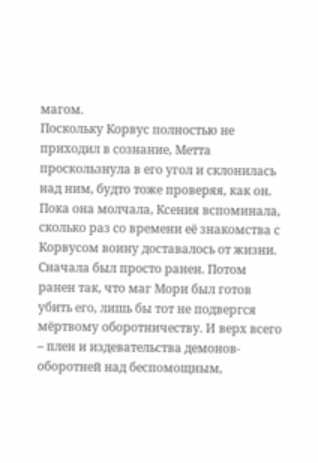магом.
Поскольку Корвус полностью не приходил в сознание, Метта проскользнула в его угол и склонилась над ним, будто тоже проверяя, как он. Пока она молчала, Ксения вспоминала, сколько раз со времени её знакомства с Корвусом воину доставалось от жизни. Сначала был просто ранен. Потом ранен так, что маг Мори был готов убить его, лишь бы тот не подвергся мёртвому оборотничеству. И верх всего – плен и издевательства демонов-оборотней над беспомощным,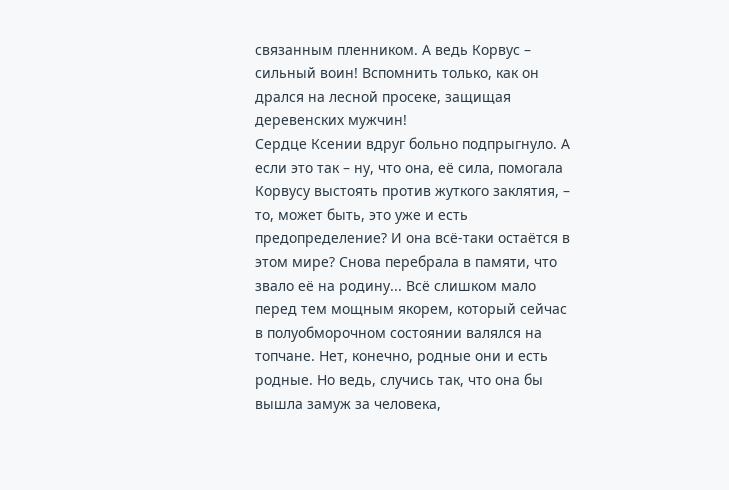связанным пленником. А ведь Корвус – сильный воин! Вспомнить только, как он дрался на лесной просеке, защищая деревенских мужчин!
Сердце Ксении вдруг больно подпрыгнуло. А если это так – ну, что она, её сила, помогала Корвусу выстоять против жуткого заклятия, – то, может быть, это уже и есть предопределение? И она всё-таки остаётся в этом мире? Снова перебрала в памяти, что звало её на родину... Всё слишком мало перед тем мощным якорем, который сейчас в полуобморочном состоянии валялся на топчане. Нет, конечно, родные они и есть родные. Но ведь, случись так, что она бы вышла замуж за человека,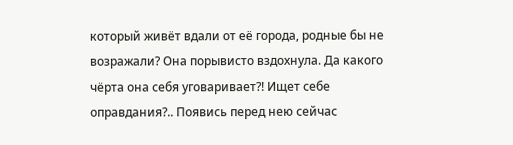который живёт вдали от её города, родные бы не возражали? Она порывисто вздохнула. Да какого чёрта она себя уговаривает?! Ищет себе оправдания?.. Появись перед нею сейчас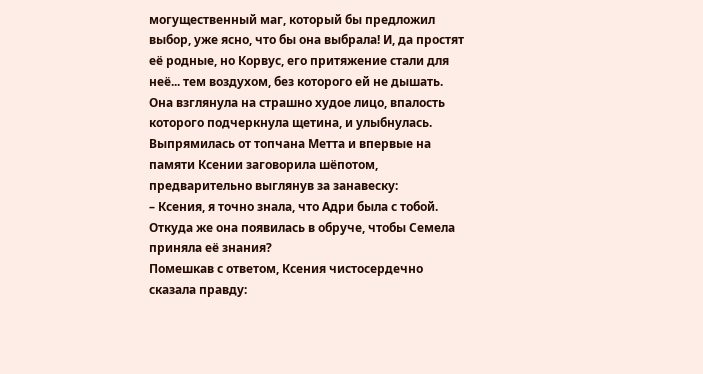могущественный маг, который бы предложил выбор, уже ясно, что бы она выбрала! И, да простят её родные, но Корвус, его притяжение стали для неё... тем воздухом, без которого ей не дышать.
Она взглянула на страшно худое лицо, впалость которого подчеркнула щетина, и улыбнулась. Выпрямилась от топчана Метта и впервые на памяти Ксении заговорила шёпотом, предварительно выглянув за занавеску:
– Ксения, я точно знала, что Адри была с тобой. Откуда же она появилась в обруче, чтобы Семела приняла её знания?
Помешкав с ответом, Ксения чистосердечно сказала правду: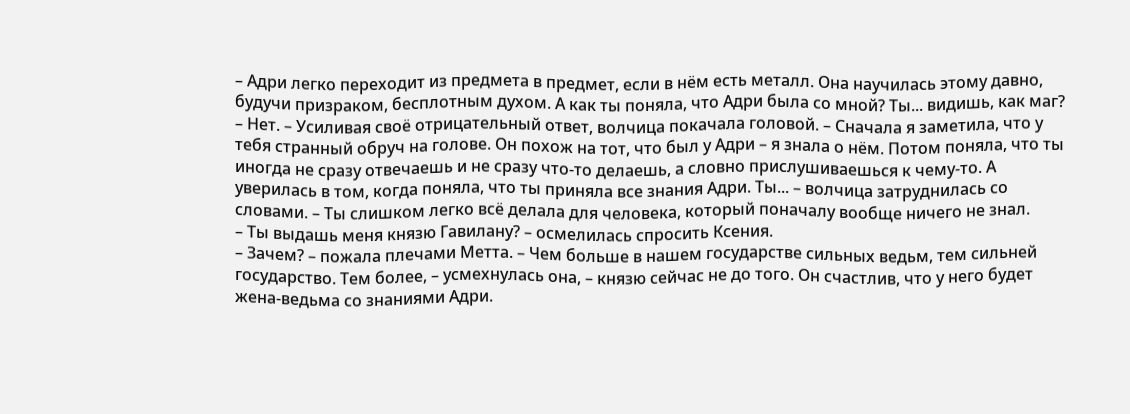– Адри легко переходит из предмета в предмет, если в нём есть металл. Она научилась этому давно, будучи призраком, бесплотным духом. А как ты поняла, что Адри была со мной? Ты... видишь, как маг?
– Нет. – Усиливая своё отрицательный ответ, волчица покачала головой. – Сначала я заметила, что у тебя странный обруч на голове. Он похож на тот, что был у Адри – я знала о нём. Потом поняла, что ты иногда не сразу отвечаешь и не сразу что-то делаешь, а словно прислушиваешься к чему-то. А уверилась в том, когда поняла, что ты приняла все знания Адри. Ты... – волчица затруднилась со словами. – Ты слишком легко всё делала для человека, который поначалу вообще ничего не знал.
– Ты выдашь меня князю Гавилану? – осмелилась спросить Ксения.
– Зачем? – пожала плечами Метта. – Чем больше в нашем государстве сильных ведьм, тем сильней государство. Тем более, – усмехнулась она, – князю сейчас не до того. Он счастлив, что у него будет жена-ведьма со знаниями Адри.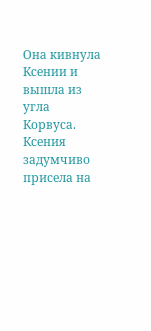Она кивнула Ксении и вышла из угла Корвуса.
Ксения задумчиво присела на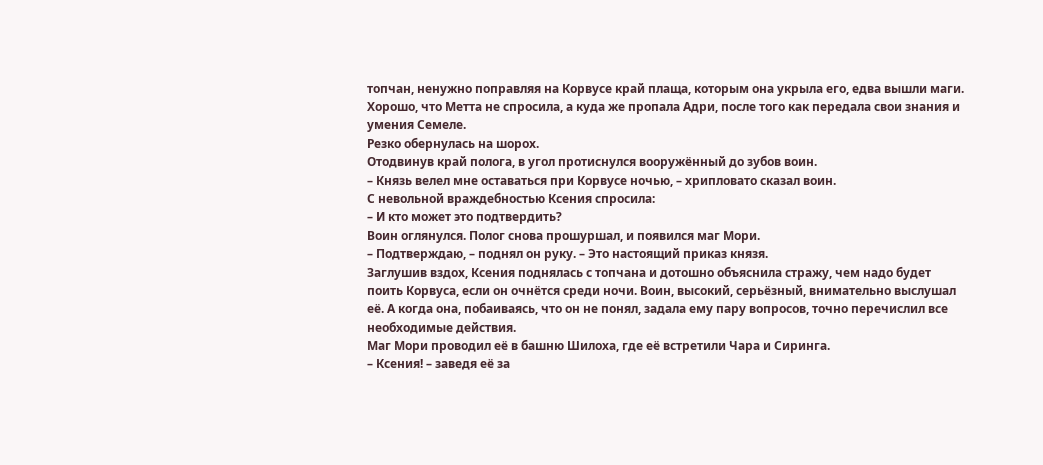топчан, ненужно поправляя на Корвусе край плаща, которым она укрыла его, едва вышли маги. Хорошо, что Метта не спросила, а куда же пропала Адри, после того как передала свои знания и умения Семеле.
Резко обернулась на шорох.
Отодвинув край полога, в угол протиснулся вооружённый до зубов воин.
– Князь велел мне оставаться при Корвусе ночью, – хрипловато сказал воин.
С невольной враждебностью Ксения спросила:
– И кто может это подтвердить?
Воин оглянулся. Полог снова прошуршал, и появился маг Мори.
– Подтверждаю, – поднял он руку. – Это настоящий приказ князя.
Заглушив вздох, Ксения поднялась с топчана и дотошно объяснила стражу, чем надо будет поить Корвуса, если он очнётся среди ночи. Воин, высокий, серьёзный, внимательно выслушал её. А когда она, побаиваясь, что он не понял, задала ему пару вопросов, точно перечислил все необходимые действия.
Маг Мори проводил её в башню Шилоха, где её встретили Чара и Сиринга.
– Ксения! – заведя её за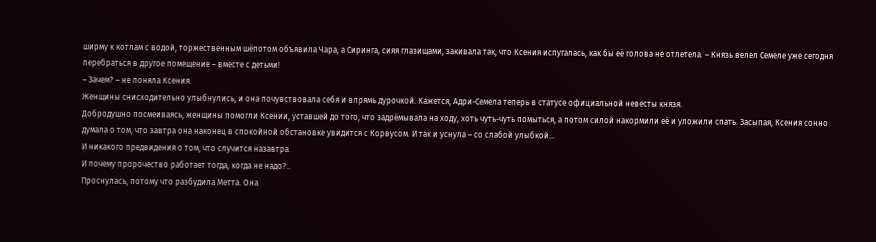ширму к котлам с водой, торжественным шёпотом объявила Чара, а Сиринга, сияя глазищами, закивала так, что Ксения испугалась, как бы её голова не отлетела. – Князь велел Семеле уже сегодня перебраться в другое помещение – вместе с детьми!
– Зачем? – не поняла Ксения.
Женщины снисходительно улыбнулись, и она почувствовала себя и впрямь дурочкой. Кажется, Адри-Семела теперь в статусе официальной невесты князя.
Добродушно посмеиваясь, женщины помогли Ксении, уставшей до того, что задрёмывала на ходу, хоть чуть-чуть помыться, а потом силой накормили её и уложили спать. Засыпая, Ксения сонно думала о том, что завтра она наконец в спокойной обстановке увидится с Корвусом. И так и уснула – со слабой улыбкой...
И никакого предвидения о том, что случится назавтра.
И почему пророчество работает тогда, когда не надо?..
Проснулась, потому что разбудила Метта. Она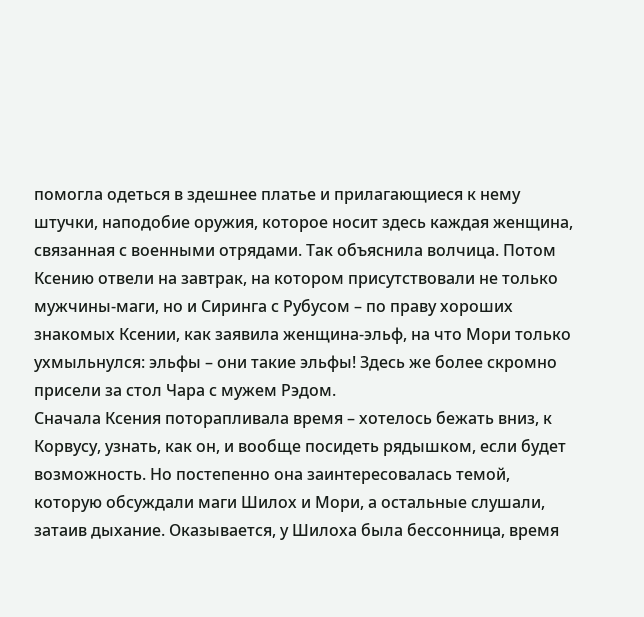помогла одеться в здешнее платье и прилагающиеся к нему штучки, наподобие оружия, которое носит здесь каждая женщина, связанная с военными отрядами. Так объяснила волчица. Потом Ксению отвели на завтрак, на котором присутствовали не только мужчины-маги, но и Сиринга с Рубусом – по праву хороших знакомых Ксении, как заявила женщина-эльф, на что Мори только ухмыльнулся: эльфы – они такие эльфы! Здесь же более скромно присели за стол Чара с мужем Рэдом.
Сначала Ксения поторапливала время – хотелось бежать вниз, к Корвусу, узнать, как он, и вообще посидеть рядышком, если будет возможность. Но постепенно она заинтересовалась темой, которую обсуждали маги Шилох и Мори, а остальные слушали, затаив дыхание. Оказывается, у Шилоха была бессонница, время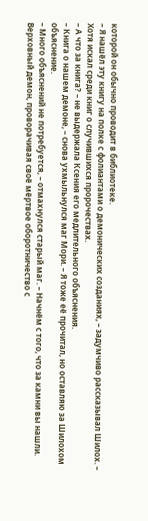которой он обычно проводит в библиотеке.
– Я нашёл эту книгу на полке с фолиантами о демонических созданиях, – задумчиво рассказывал Шилох. – Хотя искал среди книг о случившихся пророчествах.
– А что за книга? – не выдержала Ксения его медлительного объяснения.
– Книга о нашем демоне, – снова ухмыльнулся маг Мори. – Я тоже её прочитал, но оставляю за Шилохом объяснение.
– Много объяснений не потребуется, – отмахнулся старый маг. – Начнём с того, что за камни вы нашли. Верховный демон, проворачивая своё мёртвое оборотничество с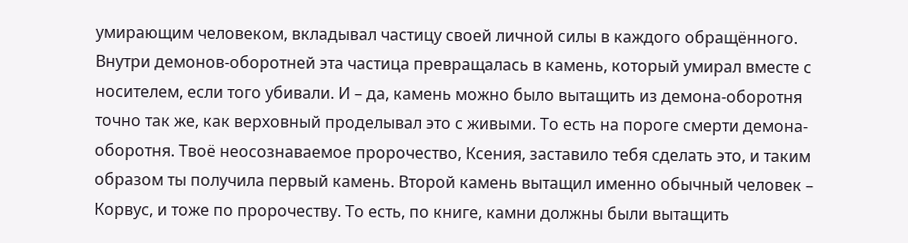умирающим человеком, вкладывал частицу своей личной силы в каждого обращённого. Внутри демонов-оборотней эта частица превращалась в камень, который умирал вместе с носителем, если того убивали. И – да, камень можно было вытащить из демона-оборотня точно так же, как верховный проделывал это с живыми. То есть на пороге смерти демона-оборотня. Твоё неосознаваемое пророчество, Ксения, заставило тебя сделать это, и таким образом ты получила первый камень. Второй камень вытащил именно обычный человек – Корвус, и тоже по пророчеству. То есть, по книге, камни должны были вытащить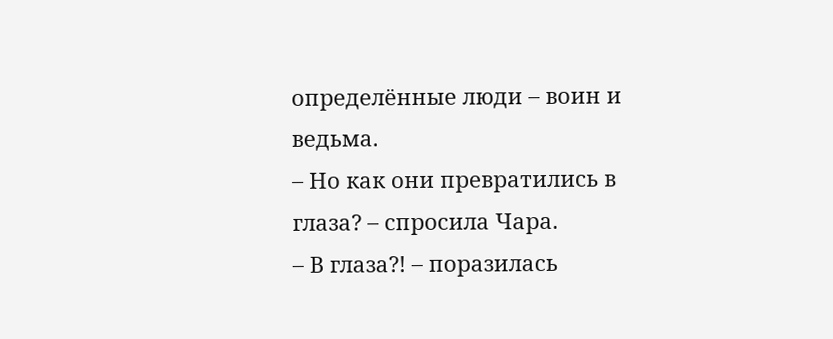определённые люди – воин и ведьма.
– Но как они превратились в глаза? – спросила Чара.
– В глаза?! – поразилась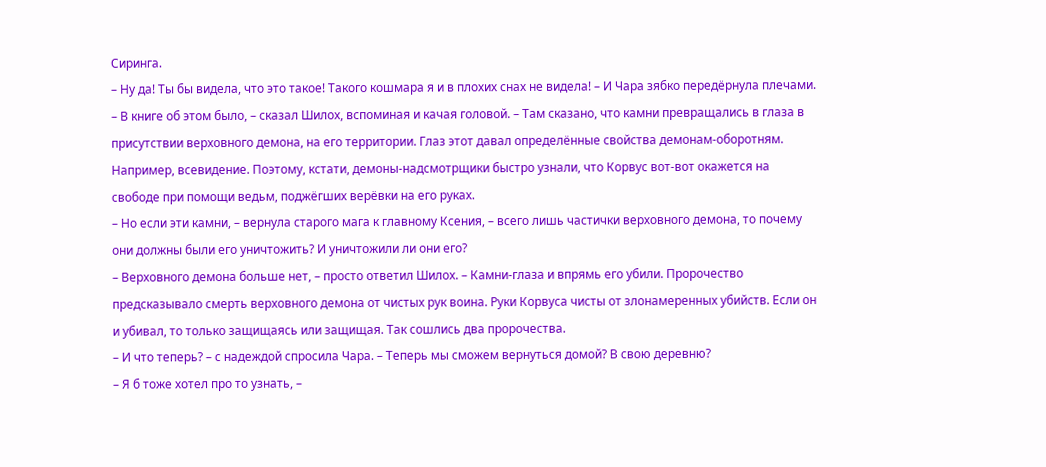Сиринга.
– Ну да! Ты бы видела, что это такое! Такого кошмара я и в плохих снах не видела! – И Чара зябко передёрнула плечами.
– В книге об этом было, – сказал Шилох, вспоминая и качая головой. – Там сказано, что камни превращались в глаза в присутствии верховного демона, на его территории. Глаз этот давал определённые свойства демонам-оборотням. Например, всевидение. Поэтому, кстати, демоны-надсмотрщики быстро узнали, что Корвус вот-вот окажется на свободе при помощи ведьм, поджёгших верёвки на его руках.
– Но если эти камни, – вернула старого мага к главному Ксения, – всего лишь частички верховного демона, то почему они должны были его уничтожить? И уничтожили ли они его?
– Верховного демона больше нет, – просто ответил Шилох. – Камни-глаза и впрямь его убили. Пророчество предсказывало смерть верховного демона от чистых рук воина. Руки Корвуса чисты от злонамеренных убийств. Если он и убивал, то только защищаясь или защищая. Так сошлись два пророчества.
– И что теперь? – с надеждой спросила Чара. – Теперь мы сможем вернуться домой? В свою деревню?
– Я б тоже хотел про то узнать, –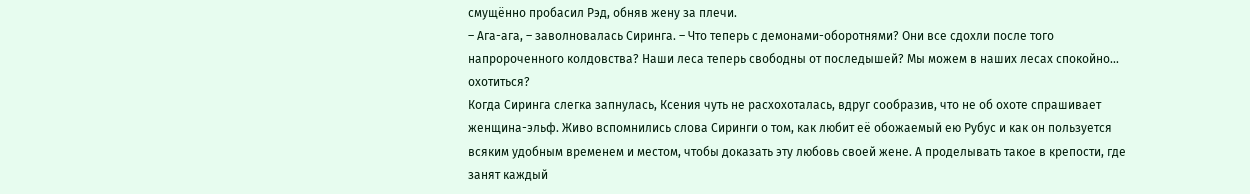смущённо пробасил Рэд, обняв жену за плечи.
– Ага-ага, – заволновалась Сиринга. – Что теперь с демонами-оборотнями? Они все сдохли после того напророченного колдовства? Наши леса теперь свободны от последышей? Мы можем в наших лесах спокойно... охотиться?
Когда Сиринга слегка запнулась, Ксения чуть не расхохоталась, вдруг сообразив, что не об охоте спрашивает женщина-эльф. Живо вспомнились слова Сиринги о том, как любит её обожаемый ею Рубус и как он пользуется всяким удобным временем и местом, чтобы доказать эту любовь своей жене. А проделывать такое в крепости, где занят каждый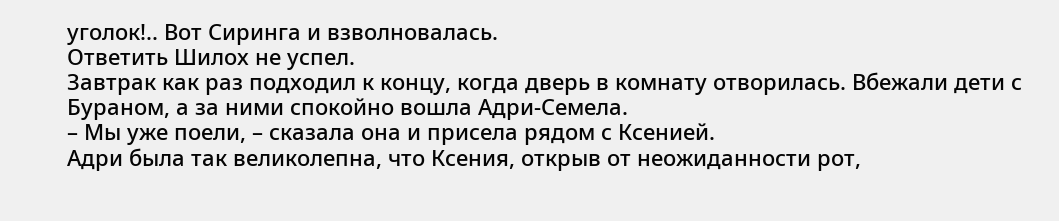уголок!.. Вот Сиринга и взволновалась.
Ответить Шилох не успел.
Завтрак как раз подходил к концу, когда дверь в комнату отворилась. Вбежали дети с Бураном, а за ними спокойно вошла Адри-Семела.
– Мы уже поели, – сказала она и присела рядом с Ксенией.
Адри была так великолепна, что Ксения, открыв от неожиданности рот,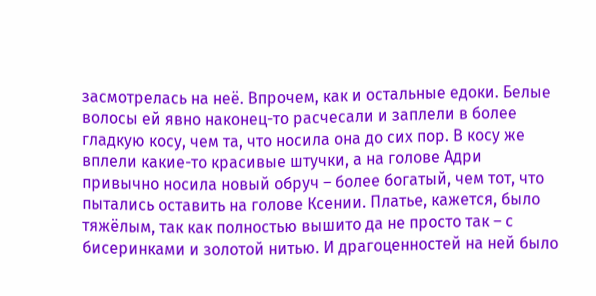засмотрелась на неё. Впрочем, как и остальные едоки. Белые волосы ей явно наконец-то расчесали и заплели в более гладкую косу, чем та, что носила она до сих пор. В косу же вплели какие-то красивые штучки, а на голове Адри привычно носила новый обруч – более богатый, чем тот, что пытались оставить на голове Ксении. Платье, кажется, было тяжёлым, так как полностью вышито да не просто так – с бисеринками и золотой нитью. И драгоценностей на ней было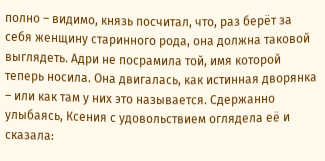полно – видимо, князь посчитал, что, раз берёт за себя женщину старинного рода, она должна таковой выглядеть. Адри не посрамила той, имя которой теперь носила. Она двигалась, как истинная дворянка – или как там у них это называется. Сдержанно улыбаясь, Ксения с удовольствием оглядела её и сказала: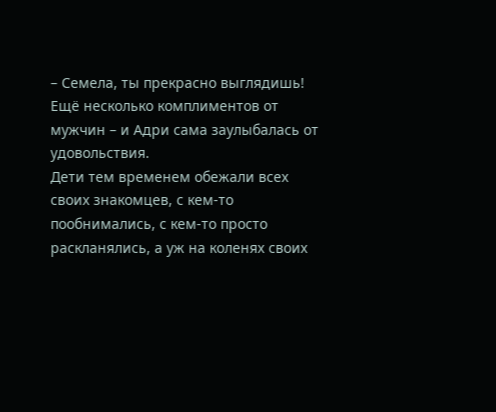– Семела, ты прекрасно выглядишь!
Ещё несколько комплиментов от мужчин – и Адри сама заулыбалась от удовольствия.
Дети тем временем обежали всех своих знакомцев, с кем-то пообнимались, с кем-то просто раскланялись, а уж на коленях своих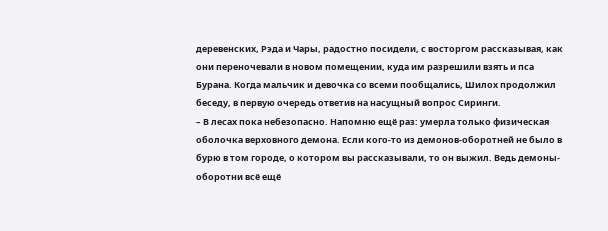деревенских, Рэда и Чары, радостно посидели, с восторгом рассказывая, как они переночевали в новом помещении, куда им разрешили взять и пса Бурана. Когда мальчик и девочка со всеми пообщались, Шилох продолжил беседу, в первую очередь ответив на насущный вопрос Сиринги.
– В лесах пока небезопасно. Напомню ещё раз: умерла только физическая оболочка верховного демона. Если кого-то из демонов-оборотней не было в бурю в том городе, о котором вы рассказывали, то он выжил. Ведь демоны-оборотни всё ещё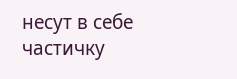несут в себе частичку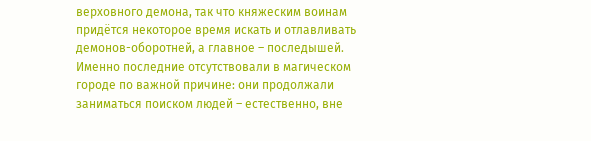верховного демона, так что княжеским воинам придётся некоторое время искать и отлавливать демонов-оборотней, а главное – последышей. Именно последние отсутствовали в магическом городе по важной причине: они продолжали заниматься поиском людей – естественно, вне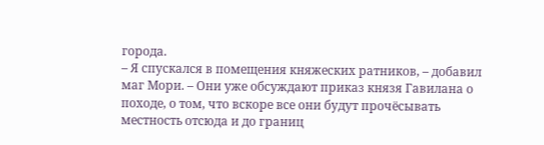города.
– Я спускался в помещения княжеских ратников, – добавил маг Мори. – Они уже обсуждают приказ князя Гавилана о походе, о том, что вскоре все они будут прочёсывать местность отсюда и до границ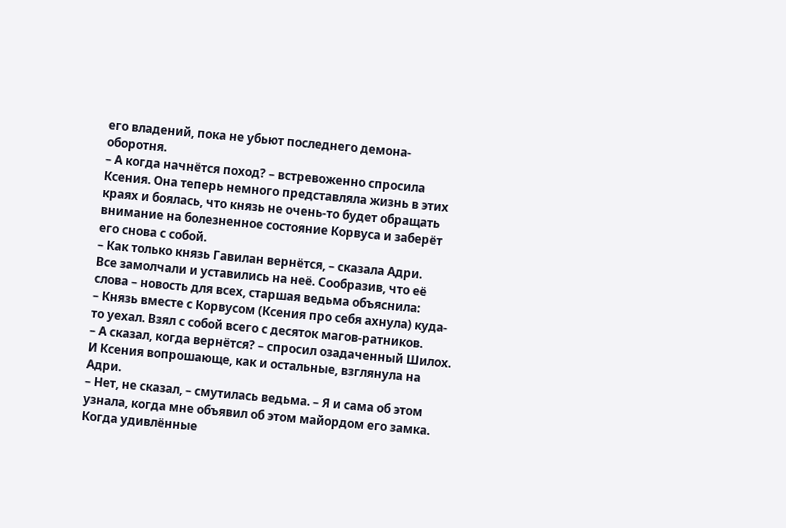его владений, пока не убьют последнего демона-оборотня.
– А когда начнётся поход? – встревоженно спросила Ксения. Она теперь немного представляла жизнь в этих краях и боялась, что князь не очень-то будет обращать внимание на болезненное состояние Корвуса и заберёт его снова с собой.
– Как только князь Гавилан вернётся, – сказала Адри.
Все замолчали и уставились на неё. Сообразив, что её слова – новость для всех, старшая ведьма объяснила:
– Князь вместе с Корвусом (Ксения про себя ахнула) куда-то уехал. Взял с собой всего с десяток магов-ратников.
– А сказал, когда вернётся? – спросил озадаченный Шилох. И Ксения вопрошающе, как и остальные, взглянула на Адри.
– Нет, не сказал, – смутилась ведьма. – Я и сама об этом узнала, когда мне объявил об этом майордом его замка.
Когда удивлённые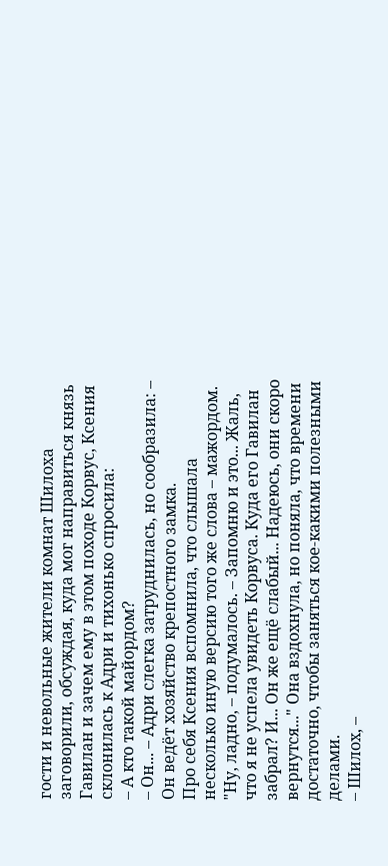гости и невольные жители комнат Шилоха заговорили, обсуждая, куда мог направиться князь Гавилан и зачем ему в этом походе Корвус, Ксения склонилась к Адри и тихонько спросила:
– А кто такой майордом?
– Он... – Адри слегка затруднилась, но сообразила: – Он ведёт хозяйство крепостного замка.
Про себя Ксения вспомнила, что слышала несколько иную версию того же слова – мажордом. "Ну, ладно, – подумалось. – Запомню и это... Жаль, что я не успела увидеть Корвуса. Куда его Гавилан забрал? И... Он же ещё слабый... Надеюсь, они скоро вернутся..." Она вздохнула, но поняла, что времени достаточно, чтобы заняться кое-какими полезными делами.
– Шилох, –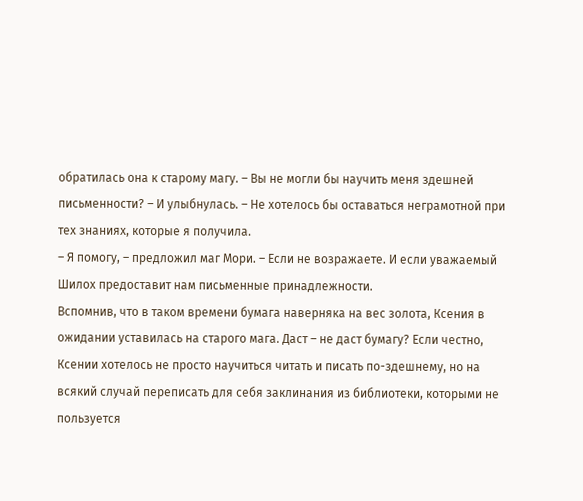обратилась она к старому магу. – Вы не могли бы научить меня здешней письменности? – И улыбнулась. – Не хотелось бы оставаться неграмотной при тех знаниях, которые я получила.
– Я помогу, – предложил маг Мори. – Если не возражаете. И если уважаемый Шилох предоставит нам письменные принадлежности.
Вспомнив, что в таком времени бумага наверняка на вес золота, Ксения в ожидании уставилась на старого мага. Даст – не даст бумагу? Если честно, Ксении хотелось не просто научиться читать и писать по-здешнему, но на всякий случай переписать для себя заклинания из библиотеки, которыми не пользуется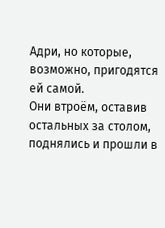Адри, но которые, возможно, пригодятся ей самой.
Они втроём, оставив остальных за столом, поднялись и прошли в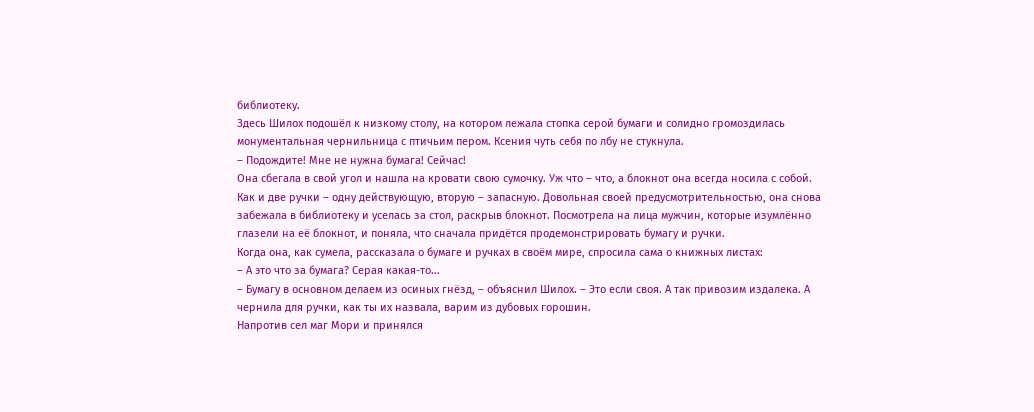библиотеку.
Здесь Шилох подошёл к низкому столу, на котором лежала стопка серой бумаги и солидно громоздилась монументальная чернильница с птичьим пером. Ксения чуть себя по лбу не стукнула.
– Подождите! Мне не нужна бумага! Сейчас!
Она сбегала в свой угол и нашла на кровати свою сумочку. Уж что – что, а блокнот она всегда носила с собой. Как и две ручки – одну действующую, вторую – запасную. Довольная своей предусмотрительностью, она снова забежала в библиотеку и уселась за стол, раскрыв блокнот. Посмотрела на лица мужчин, которые изумлённо глазели на её блокнот, и поняла, что сначала придётся продемонстрировать бумагу и ручки.
Когда она, как сумела, рассказала о бумаге и ручках в своём мире, спросила сама о книжных листах:
– А это что за бумага? Серая какая-то...
– Бумагу в основном делаем из осиных гнёзд, – объяснил Шилох. – Это если своя. А так привозим издалека. А чернила для ручки, как ты их назвала, варим из дубовых горошин.
Напротив сел маг Мори и принялся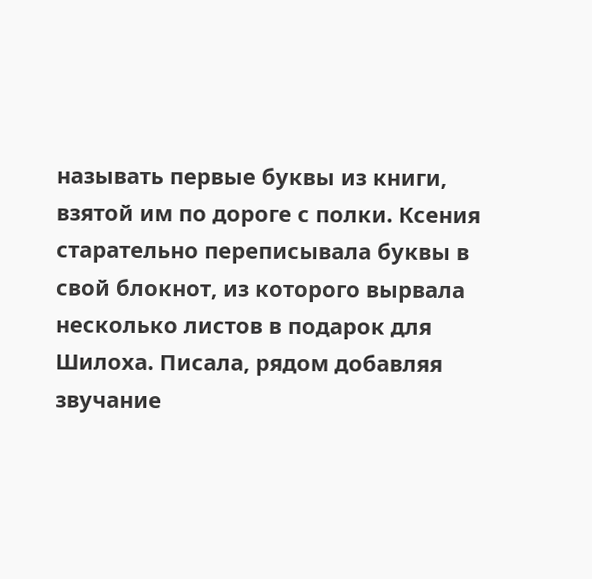называть первые буквы из книги, взятой им по дороге с полки. Ксения старательно переписывала буквы в свой блокнот, из которого вырвала несколько листов в подарок для Шилоха. Писала, рядом добавляя звучание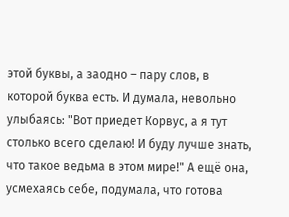этой буквы, а заодно – пару слов, в которой буква есть. И думала, невольно улыбаясь: "Вот приедет Корвус, а я тут столько всего сделаю! И буду лучше знать, что такое ведьма в этом мире!" А ещё она, усмехаясь себе, подумала, что готова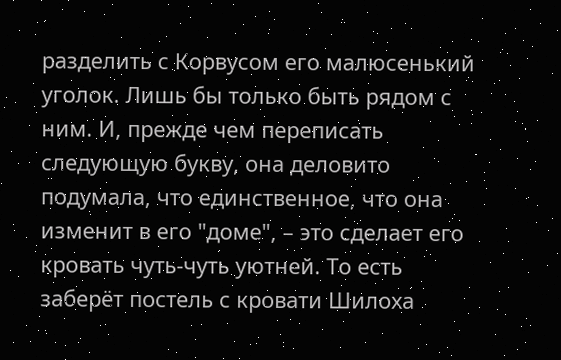разделить с Корвусом его малюсенький уголок. Лишь бы только быть рядом с ним. И, прежде чем переписать следующую букву, она деловито подумала, что единственное, что она изменит в его "доме", – это сделает его кровать чуть-чуть уютней. То есть заберёт постель с кровати Шилоха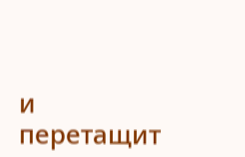и перетащит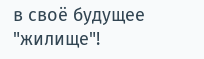в своё будущее "жилище"!